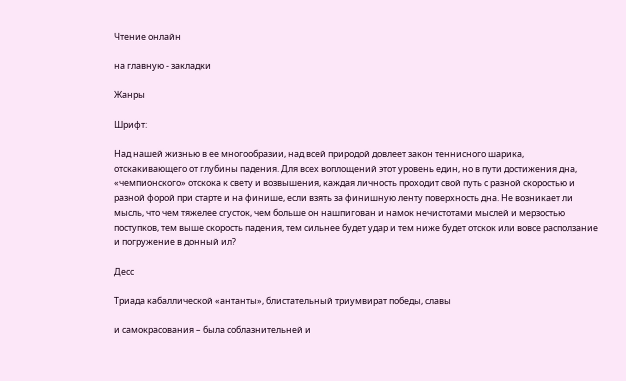Чтение онлайн

на главную - закладки

Жанры

Шрифт:

Над нашей жизнью в ее многообразии, над всей природой довлеет закон теннисного шарика, отскакивающего от глубины падения. Для всех воплощений этот уровень един, но в пути достижения дна, «чемпионского» отскока к свету и возвышения, каждая личность проходит свой путь с разной скоростью и разной форой при старте и на финише, если взять за финишную ленту поверхность дна. Не возникает ли мысль, что чем тяжелее сгусток, чем больше он нашпигован и намок нечистотами мыслей и мерзостью поступков, тем выше скорость падения, тем сильнее будет удар и тем ниже будет отскок или вовсе расползание и погружение в донный ил?

Десс

Триада кабаллической «антанты», блистательный триумвират победы, славы

и самокрасования – была соблазнительней и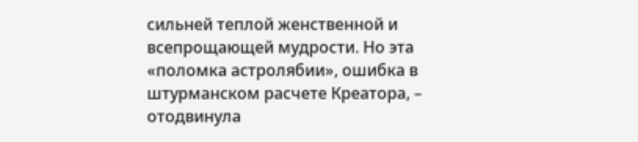сильней теплой женственной и всепрощающей мудрости. Но эта «поломка астролябии», ошибка в штурманском расчете Креатора, – отодвинула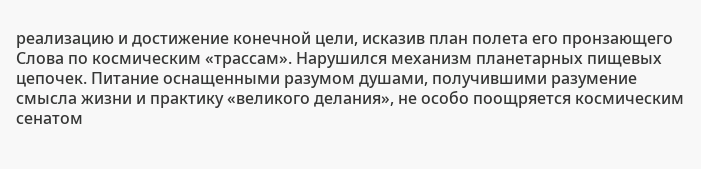реализацию и достижение конечной цели, исказив план полета его пронзающего Слова по космическим «трассам». Нарушился механизм планетарных пищевых цепочек. Питание оснащенными разумом душами, получившими разумение смысла жизни и практику «великого делания», не особо поощряется космическим сенатом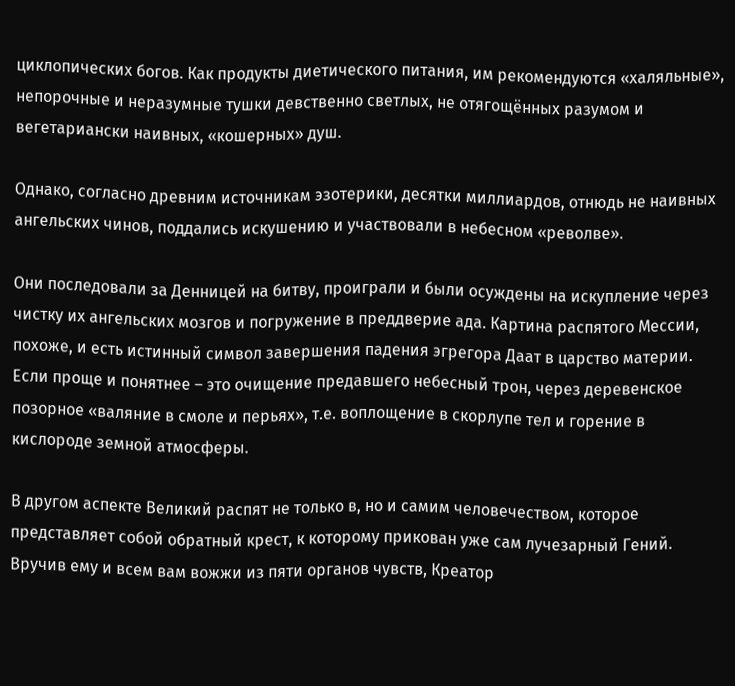циклопических богов. Как продукты диетического питания, им рекомендуются «халяльные», непорочные и неразумные тушки девственно светлых, не отягощённых разумом и вегетариански наивных, «кошерных» душ.

Однако, согласно древним источникам эзотерики, десятки миллиардов, отнюдь не наивных ангельских чинов, поддались искушению и участвовали в небесном «револве».

Они последовали за Денницей на битву, проиграли и были осуждены на искупление через чистку их ангельских мозгов и погружение в преддверие ада. Картина распятого Мессии, похоже, и есть истинный символ завершения падения эгрегора Даат в царство материи. Если проще и понятнее – это очищение предавшего небесный трон, через деревенское позорное «валяние в смоле и перьях», т.е. воплощение в скорлупе тел и горение в кислороде земной атмосферы.

В другом аспекте Великий распят не только в, но и самим человечеством, которое представляет собой обратный крест, к которому прикован уже сам лучезарный Гений. Вручив ему и всем вам вожжи из пяти органов чувств, Креатор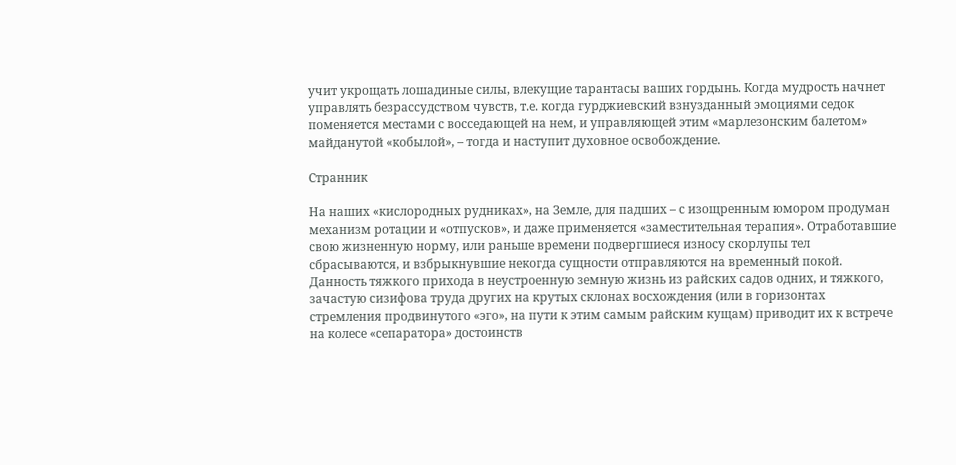учит укрощать лошадиные силы, влекущие тарантасы ваших гордынь. Когда мудрость начнет управлять безрассудством чувств, т.е. когда гурджиевский взнузданный эмоциями седок поменяется местами с восседающей на нем, и управляющей этим «марлезонским балетом» майданутой «кобылой», – тогда и наступит духовное освобождение.

Странник

На наших «кислородных рудниках», на Земле, для падших – с изощренным юмором продуман механизм ротации и «отпусков», и даже применяется «заместительная терапия». Отработавшие свою жизненную норму, или раньше времени подвергшиеся износу скорлупы тел сбрасываются, и взбрыкнувшие некогда сущности отправляются на временный покой. Данность тяжкого прихода в неустроенную земную жизнь из райских садов одних, и тяжкого, зачастую сизифова труда других на крутых склонах восхождения (или в горизонтах стремления продвинутого «эго», на пути к этим самым райским кущам) приводит их к встрече на колесе «сепаратора» достоинств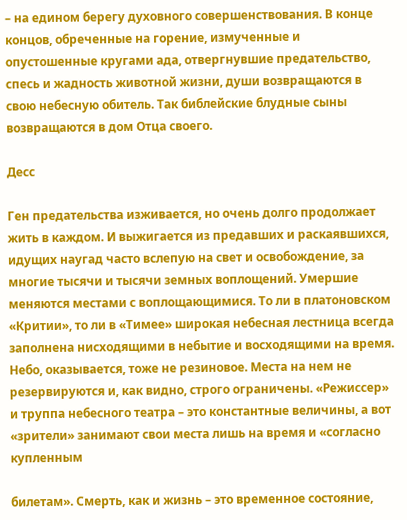– на едином берегу духовного совершенствования. В конце концов, обреченные на горение, измученные и опустошенные кругами ада, отвергнувшие предательство, спесь и жадность животной жизни, души возвращаются в свою небесную обитель. Так библейские блудные сыны возвращаются в дом Отца своего.

Десс

Ген предательства изживается, но очень долго продолжает жить в каждом. И выжигается из предавших и раскаявшихся, идущих наугад часто вслепую на свет и освобождение, за многие тысячи и тысячи земных воплощений. Умершие меняются местами с воплощающимися. То ли в платоновском «Критии», то ли в «Тимее» широкая небесная лестница всегда заполнена нисходящими в небытие и восходящими на время. Небо, оказывается, тоже не резиновое. Места на нем не резервируются и, как видно, строго ограничены. «Режиссер» и труппа небесного театра – это константные величины, а вот «зрители» занимают свои места лишь на время и «согласно купленным

билетам». Смерть, как и жизнь – это временное состояние,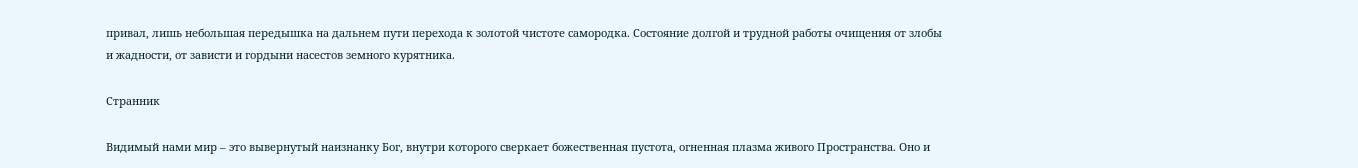привал, лишь небольшая передышка на дальнем пути перехода к золотой чистоте самородка. Состояние долгой и трудной работы очищения от злобы и жадности, от зависти и гордыни насестов земного курятника.

Странник

Видимый нами мир – это вывернутый наизнанку Бог, внутри которого сверкает божественная пустота, огненная плазма живого Пространства. Оно и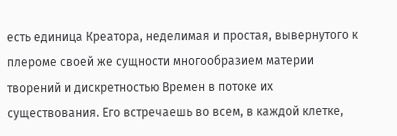есть единица Креатора, неделимая и простая, вывернутого к плероме своей же сущности многообразием материи творений и дискретностью Времен в потоке их существования. Его встречаешь во всем, в каждой клетке,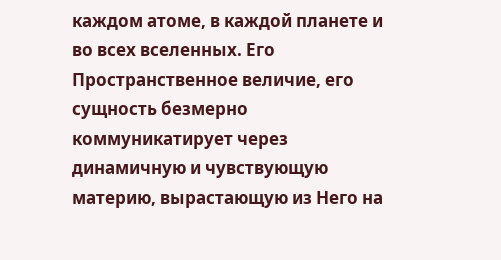каждом атоме, в каждой планете и во всех вселенных. Его Пространственное величие, его сущность безмерно коммуникатирует через динамичную и чувствующую материю, вырастающую из Него на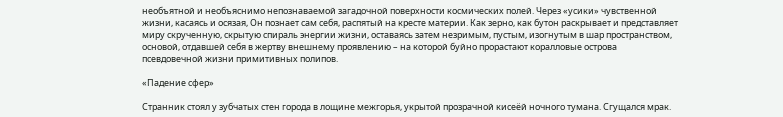необъятной и необъяснимо непознаваемой загадочной поверхности космических полей. Через «усики» чувственной жизни, касаясь и осязая, Он познает сам себя, распятый на кресте материи. Как зерно, как бутон раскрывает и представляет миру скрученную, скрытую спираль энергии жизни, оставаясь затем незримым, пустым, изогнутым в шар пространством, основой, отдавшей себя в жертву внешнему проявлению – на которой буйно прорастают коралловые острова псевдовечной жизни примитивных полипов.

«Падение сфер»

Странник стоял у зубчатых стен города в лощине межгорья, укрытой прозрачной кисеёй ночного тумана. Сгущался мрак.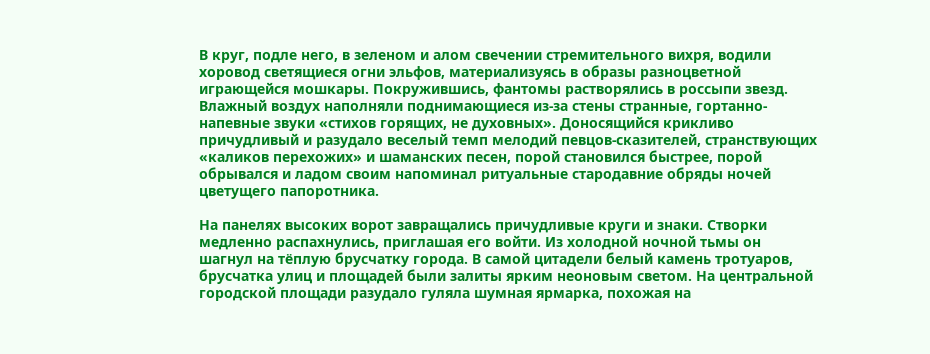В круг, подле него, в зеленом и алом свечении стремительного вихря, водили хоровод светящиеся огни эльфов, материализуясь в образы разноцветной играющейся мошкары. Покружившись, фантомы растворялись в россыпи звезд. Влажный воздух наполняли поднимающиеся из-за стены странные, гортанно-напевные звуки «стихов горящих, не духовных». Доносящийся крикливо причудливый и разудало веселый темп мелодий певцов-сказителей, странствующих «каликов перехожих» и шаманских песен, порой становился быстрее, порой обрывался и ладом своим напоминал ритуальные стародавние обряды ночей цветущего папоротника.

На панелях высоких ворот завращались причудливые круги и знаки. Створки медленно распахнулись, приглашая его войти. Из холодной ночной тьмы он шагнул на тёплую брусчатку города. В самой цитадели белый камень тротуаров, брусчатка улиц и площадей были залиты ярким неоновым светом. На центральной городской площади разудало гуляла шумная ярмарка, похожая на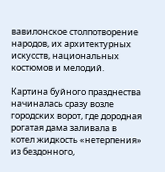вавилонское столпотворение народов, их архитектурных искусств, национальных костюмов и мелодий.

Картина буйного празднества начиналась сразу возле городских ворот, где дородная рогатая дама заливала в котел жидкость «нетерпения» из бездонного,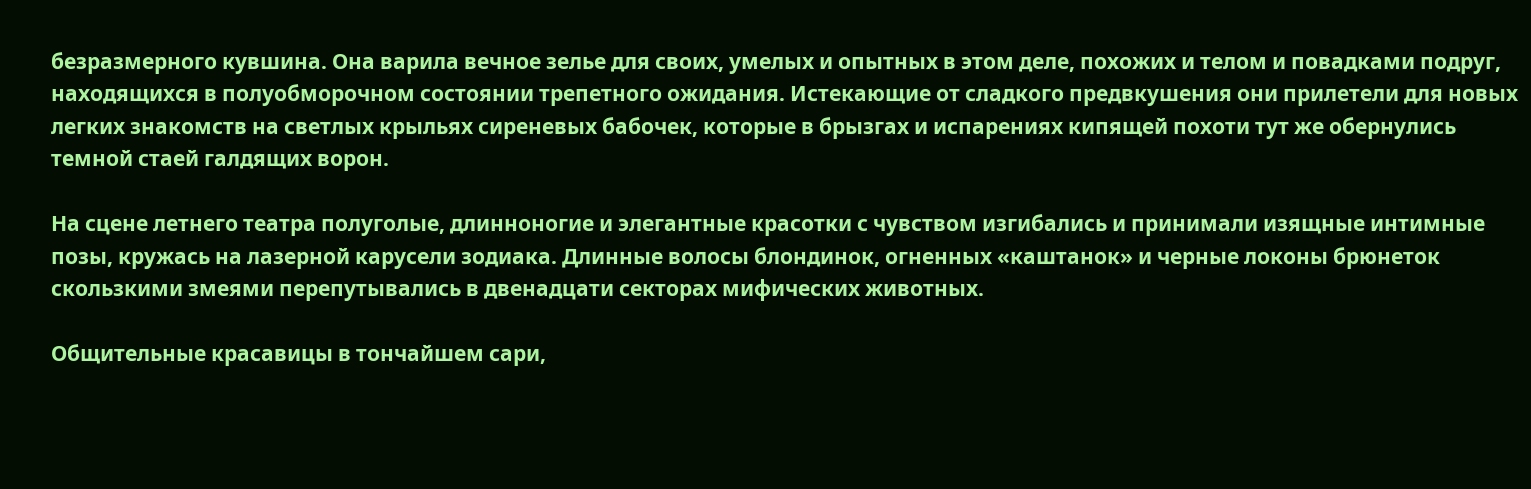безразмерного кувшина. Она варила вечное зелье для своих, умелых и опытных в этом деле, похожих и телом и повадками подруг, находящихся в полуобморочном состоянии трепетного ожидания. Истекающие от сладкого предвкушения они прилетели для новых легких знакомств на светлых крыльях сиреневых бабочек, которые в брызгах и испарениях кипящей похоти тут же обернулись темной стаей галдящих ворон.

На сцене летнего театра полуголые, длинноногие и элегантные красотки с чувством изгибались и принимали изящные интимные позы, кружась на лазерной карусели зодиака. Длинные волосы блондинок, огненных «каштанок» и черные локоны брюнеток скользкими змеями перепутывались в двенадцати секторах мифических животных.

Общительные красавицы в тончайшем сари,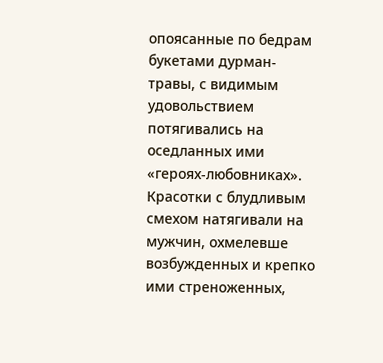опоясанные по бедрам букетами дурман-травы, с видимым удовольствием потягивались на оседланных ими «героях-любовниках». Красотки с блудливым смехом натягивали на мужчин, охмелевше возбужденных и крепко ими стреноженных,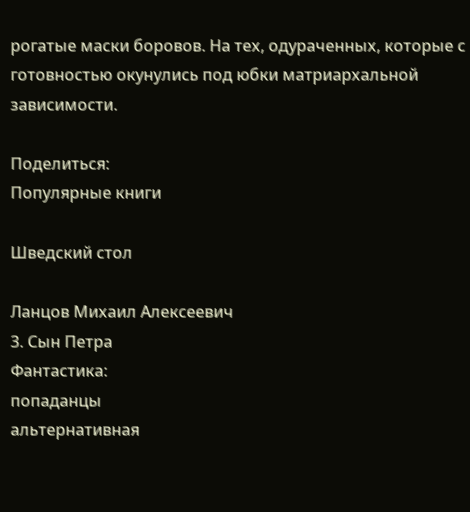рогатые маски боровов. На тех, одураченных, которые с готовностью окунулись под юбки матриархальной зависимости.

Поделиться:
Популярные книги

Шведский стол

Ланцов Михаил Алексеевич
3. Сын Петра
Фантастика:
попаданцы
альтернативная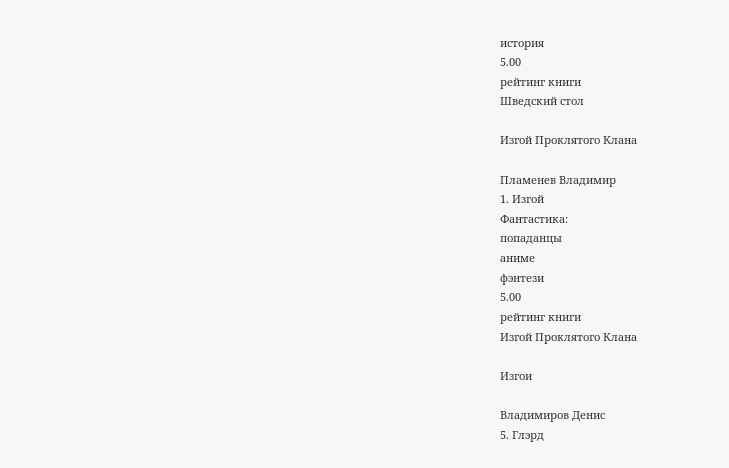история
5.00
рейтинг книги
Шведский стол

Изгой Проклятого Клана

Пламенев Владимир
1. Изгой
Фантастика:
попаданцы
аниме
фэнтези
5.00
рейтинг книги
Изгой Проклятого Клана

Изгои

Владимиров Денис
5. Глэрд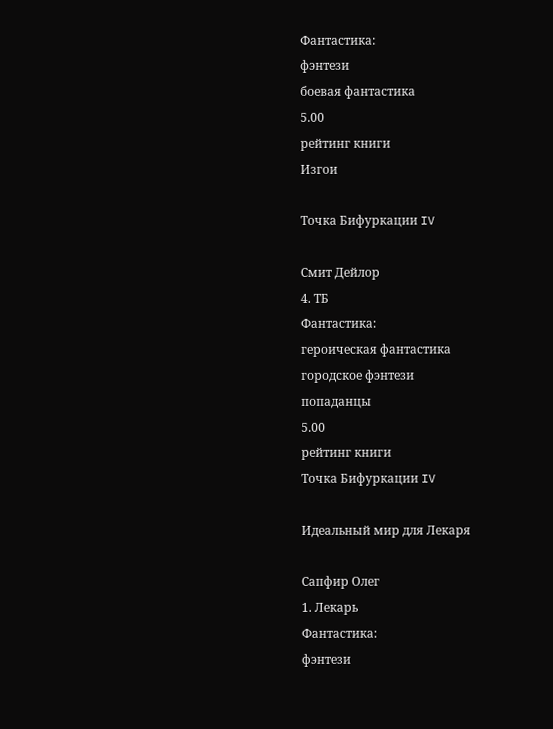Фантастика:
фэнтези
боевая фантастика
5.00
рейтинг книги
Изгои

Точка Бифуркации IV

Смит Дейлор
4. ТБ
Фантастика:
героическая фантастика
городское фэнтези
попаданцы
5.00
рейтинг книги
Точка Бифуркации IV

Идеальный мир для Лекаря

Сапфир Олег
1. Лекарь
Фантастика:
фэнтези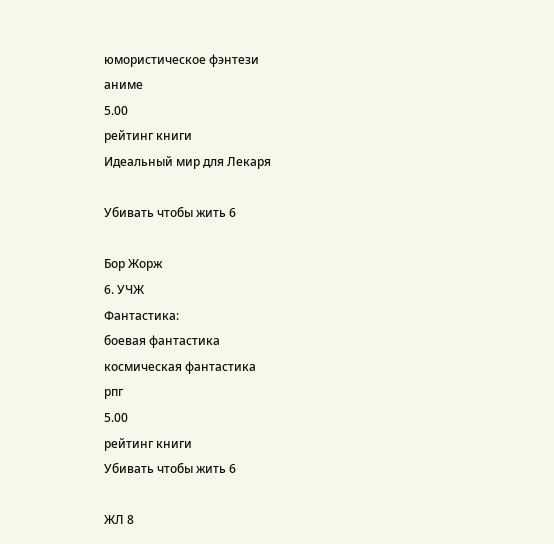юмористическое фэнтези
аниме
5.00
рейтинг книги
Идеальный мир для Лекаря

Убивать чтобы жить 6

Бор Жорж
6. УЧЖ
Фантастика:
боевая фантастика
космическая фантастика
рпг
5.00
рейтинг книги
Убивать чтобы жить 6

ЖЛ 8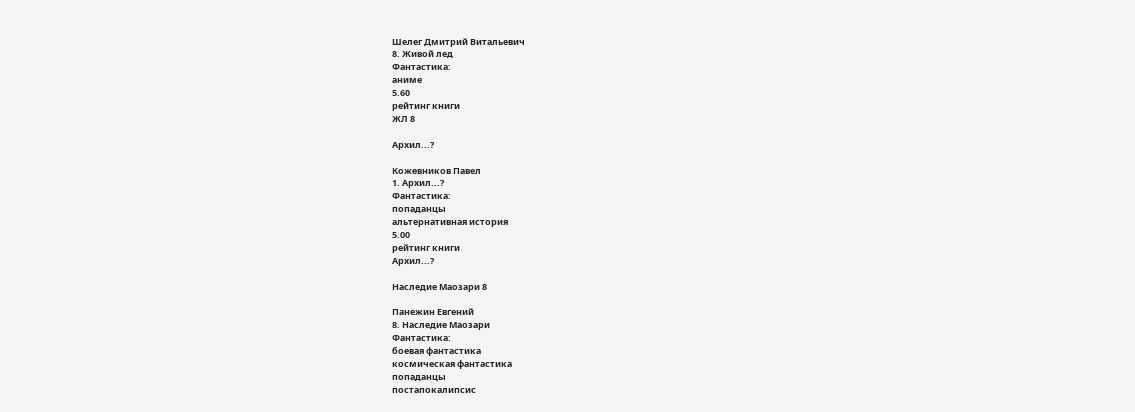Шелег Дмитрий Витальевич
8. Живой лед
Фантастика:
аниме
5.60
рейтинг книги
ЖЛ 8

Архил...?

Кожевников Павел
1. Архил...?
Фантастика:
попаданцы
альтернативная история
5.00
рейтинг книги
Архил...?

Наследие Маозари 8

Панежин Евгений
8. Наследие Маозари
Фантастика:
боевая фантастика
космическая фантастика
попаданцы
постапокалипсис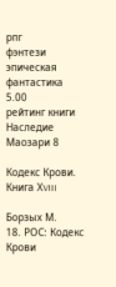рпг
фэнтези
эпическая фантастика
5.00
рейтинг книги
Наследие Маозари 8

Кодекс Крови. Книга ХVIII

Борзых М.
18. РОС: Кодекс Крови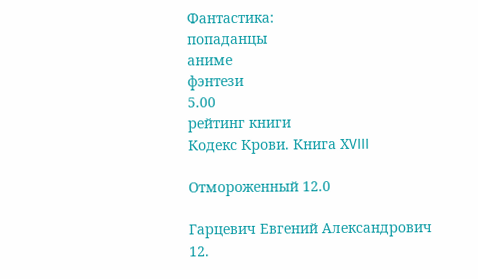Фантастика:
попаданцы
аниме
фэнтези
5.00
рейтинг книги
Кодекс Крови. Книга ХVIII

Отмороженный 12.0

Гарцевич Евгений Александрович
12.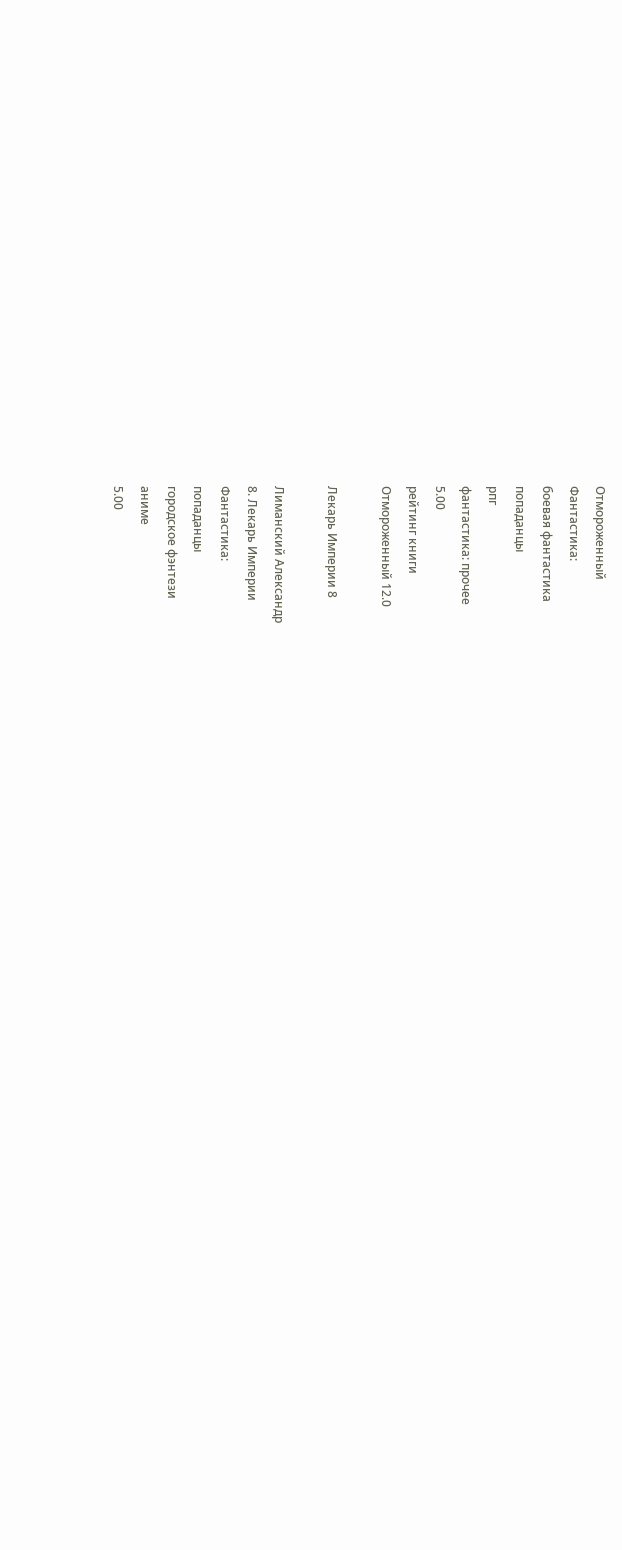Отмороженный
Фантастика:
боевая фантастика
попаданцы
рпг
фантастика: прочее
5.00
рейтинг книги
Отмороженный 12.0

Лекарь Империи 8

Лиманский Александр
8. Лекарь Империи
Фантастика:
попаданцы
городское фэнтези
аниме
5.00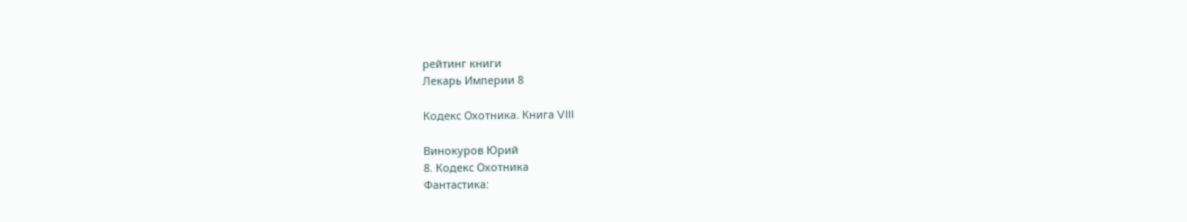рейтинг книги
Лекарь Империи 8

Кодекс Охотника. Книга VIII

Винокуров Юрий
8. Кодекс Охотника
Фантастика: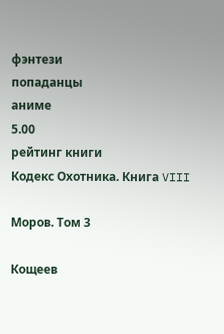фэнтези
попаданцы
аниме
5.00
рейтинг книги
Кодекс Охотника. Книга VIII

Моров. Том 3

Кощеев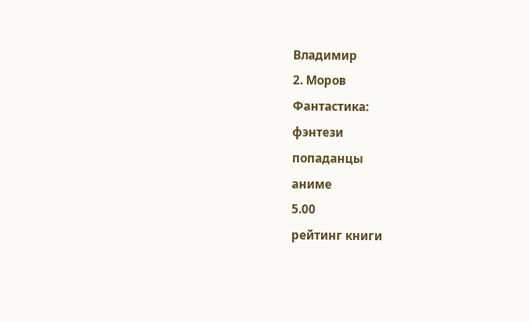Владимир
2. Моров
Фантастика:
фэнтези
попаданцы
аниме
5.00
рейтинг книги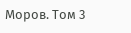Моров. Том 3